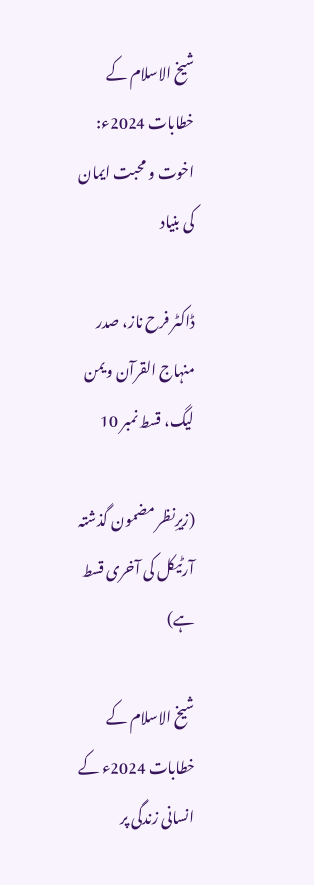شیخ الاسلام کے خطابات 2024ء: اخوت و محبت ایمان کی بنیاد

ڈاکٹر فرح ناز، صدر منہاج القرآن ویمن لیگ، قسط نمبر 10

(زیرِنظر مضمون گذشتہ آرٹیکل کی آخری قسط ہے)

شیخ الاسلام کے خطابات 2024ء کے انسانی زندگی پر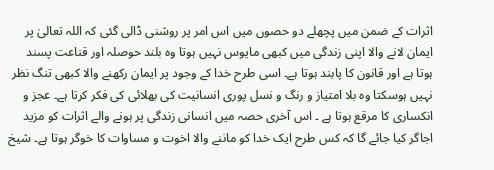اثرات کے ضمن میں پچھلے دو حصوں میں اس امر پر روشنی ڈالی گئی کہ اللہ تعالیٰ پر ایمان لانے والا اپنی زندگی میں کبھی مایوس نہیں ہوتا وہ بلند حوصلہ اور قناعت پسند ہوتا ہے اور قانون کا پابند ہوتا ہے۔ اسی طرح خدا کے وجود پر ایمان رکھنے والا کبھی تنگ نظر نہیں ہوسکتا وہ بلا امتیاز و رنگ و نسل پوری انسانیت کی بھلائی کی فکر کرتا ہے۔ عجز و انکساری کا مرقع ہوتا ہے ۔ اس آخری حصہ میں انسانی زندگی پر ہونے والے اثرات کو مزید اجاگر کیا جائے گا کہ کس طرح ایک خدا کو ماننے والا اخوت و مساوات کا خوگر ہوتا ہے۔ شیخ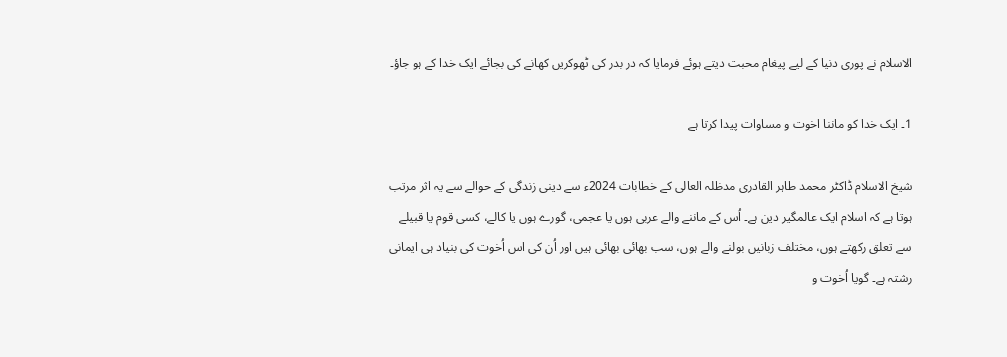الاسلام نے پوری دنیا کے لیے پیغام محبت دیتے ہوئے فرمایا کہ در بدر کی ٹھوکریں کھانے کی بجائے ایک خدا کے ہو جاؤ۔

1۔ ایک خدا کو ماننا اخوت و مساوات پیدا کرتا ہے

شیخ الاسلام ڈاکٹر محمد طاہر القادری مدظلہ العالی کے خطابات 2024ء سے دینی زندگی کے حوالے سے یہ اثر مرتب ہوتا ہے کہ اسلام ایک عالمگیر دین ہے۔ اُس کے ماننے والے عربی ہوں یا عجمی، گورے ہوں یا کالے، کسی قوم یا قبیلے سے تعلق رکھتے ہوں، مختلف زبانیں بولنے والے ہوں، سب بھائی بھائی ہیں اور اُن کی اس اُخوت کی بنیاد ہی ایمانی رشتہ ہے۔ گویا اُخوت و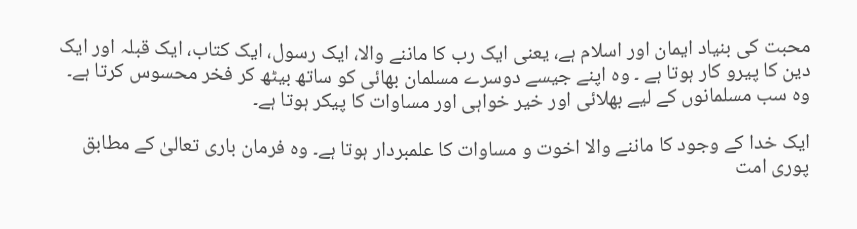محبت کی بنیاد ایمان اور اسلام ہے، یعنی ایک رب کا ماننے والا، ایک رسول، ایک کتاب، ایک قبلہ اور ایک دین کا پیرو کار ہوتا ہے ۔ وہ اپنے جیسے دوسرے مسلمان بھائی کو ساتھ بیٹھ کر فخر محسوس کرتا ہے۔ وہ سب مسلمانوں کے لیے بھلائی اور خیر خواہی اور مساوات کا پیکر ہوتا ہے۔

ایک خدا کے وجود کا ماننے والا اخوت و مساوات کا علمبردار ہوتا ہے۔ وہ فرمان باری تعالیٰ کے مطابق پوری امت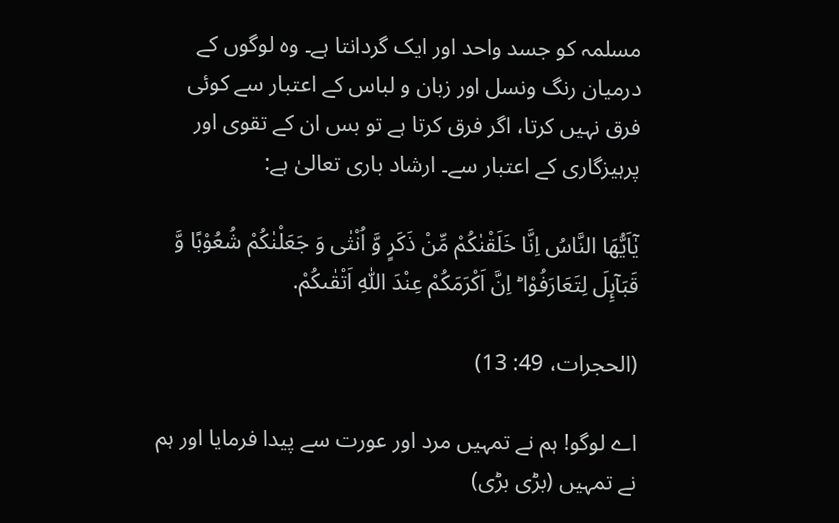مسلمہ کو جسد واحد اور ایک گردانتا ہے۔ وہ لوگوں کے درمیان رنگ ونسل اور زبان و لباس کے اعتبار سے کوئی فرق نہیں کرتا، اگر فرق کرتا ہے تو بس ان کے تقوی اور پرہیزگاری کے اعتبار سے۔ ارشاد باری تعالیٰ ہے:

یٰۤاَیُّهَا النَّاسُ اِنَّا خَلَقْنٰكُمْ مِّنْ ذَكَرٍ وَّ اُنْثٰی وَ جَعَلْنٰكُمْ شُعُوْبًا وَّ قَبَآىِٕلَ لِتَعَارَفُوْا ؕ اِنَّ اَكْرَمَكُمْ عِنْدَ اللّٰهِ اَتْقٰىكُمْ.

(الحجرات، 49: 13)

اے لوگو! ہم نے تمہیں مرد اور عورت سے پیدا فرمایا اور ہم نے تمہیں (بڑی بڑی)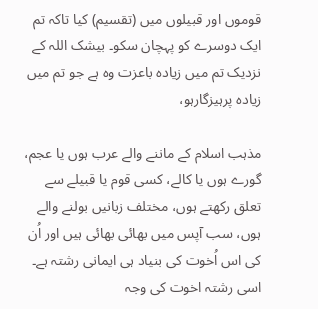قوموں اور قبیلوں میں (تقسیم) کیا تاکہ تم ایک دوسرے کو پہچان سکو۔ بیشک اللہ کے نزدیک تم میں زیادہ باعزت وہ ہے جو تم میں زیادہ پرہیزگارہو،

مذہب اسلام کے ماننے والے عرب ہوں یا عجم، گورے ہوں یا کالے، کسی قوم یا قبیلے سے تعلق رکھتے ہوں، مختلف زبانیں بولنے والے ہوں، سب آپس میں بھائی بھائی ہیں اور اُن کی اس اُخوت کی بنیاد ہی ایمانی رشتہ ہے۔ اسی رشتہ اخوت کی وجہ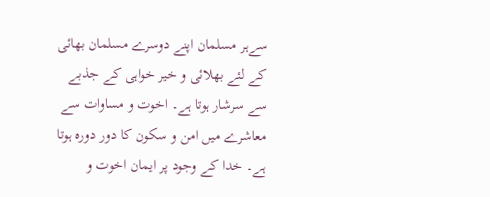سےہر مسلمان اپنے دوسرے مسلمان بھائی کے لئے بھلائی و خیر خواہی کے جذبے سے سرشار ہوتا ہے۔ اخوت و مساوات سے معاشرے میں امن و سکون کا دور دورہ ہوتا ہے۔ خدا کے وجود پر ایمان اخوت و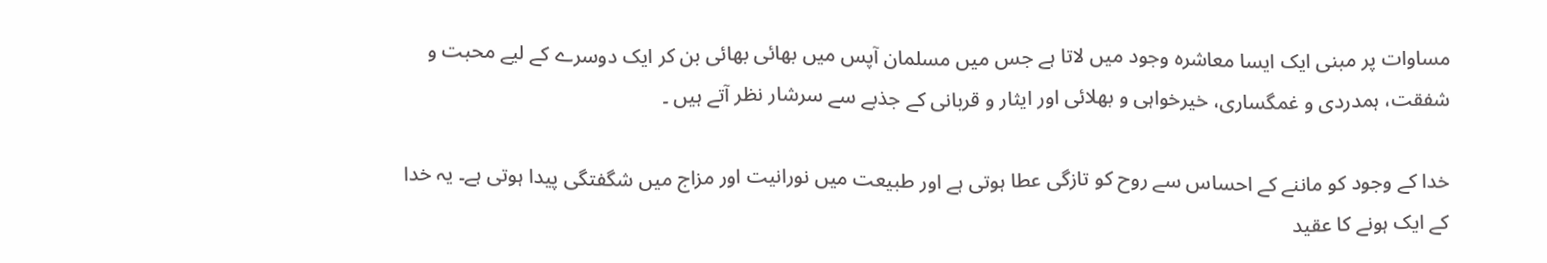مساوات پر مبنی ایک ایسا معاشرہ وجود میں لاتا ہے جس میں مسلمان آپس میں بھائی بھائی بن کر ایک دوسرے کے لیے محبت و شفقت، ہمدردی و غمگساری، خیرخواہی و بھلائی اور ایثار و قربانی کے جذبے سے سرشار نظر آتے ہیں ۔

خدا کے وجود کو ماننے کے احساس سے روح کو تازگی عطا ہوتی ہے اور طبیعت میں نورانیت اور مزاج میں شگفتگی پیدا ہوتی ہے۔ یہ خدا کے ایک ہونے کا عقید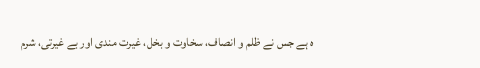ہ ہے جس نے ظلم و انصاف، سخاوت و بخل، غیرت مندی اور بے غیرتی، شرم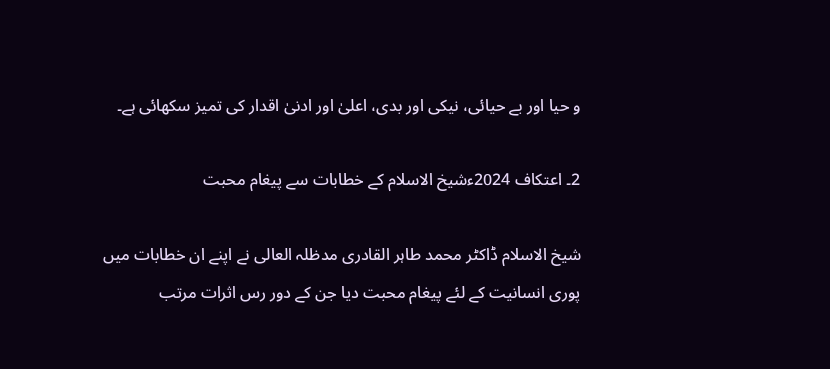و حیا اور بے حیائی، نیکی اور بدی، اعلیٰ اور ادنیٰ اقدار کی تمیز سکھائی ہے۔

2۔ اعتکاف 2024ءشیخ الاسلام کے خطابات سے پیغام محبت

شیخ الاسلام ڈاکٹر محمد طاہر القادری مدظلہ العالی نے اپنے ان خطابات میں پوری انسانیت کے لئے پیغام محبت دیا جن کے دور رس اثرات مرتب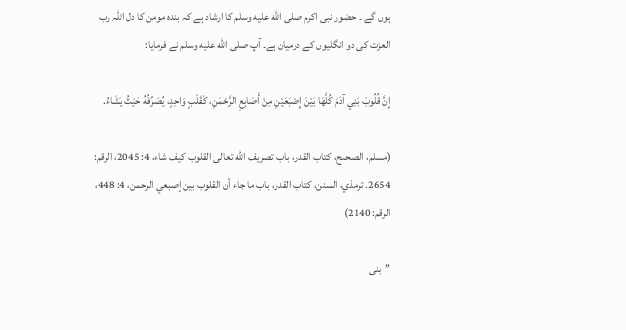ہوں گے ۔ حضور نبی اکرم صلى الله عليه وسلم کا ارشاد ہے کہ بندہ مومن کا دل اللہ رب العزت کی دو انگلیوں کے درمیان ہے۔ آپ صلى الله عليه وسلم نے فرمایا:

إِنَّ قُلُوبَ بَنِي آدَمَ كُلَّهَا بَيْنَ إِصْبَعَيْنِ مِنْ أَصَابِعِ الرَّحْمَنِ، كَقَلْبٍ وَاحِدٍ، يُصَرِّفُهُ حَيْثُ يَشَاءُ.

(مسلم، الصحىح، كتاب القدر، باب تصريف الله تعالى القلوب كيف شاء، 4: 2045، الرقم: 2654. ترمذي، السنن، كتاب القدر، باب ما جاء أن القلوب بين إصبعي الرحمن، 4: 448، الرقم: 2140)

’’بنی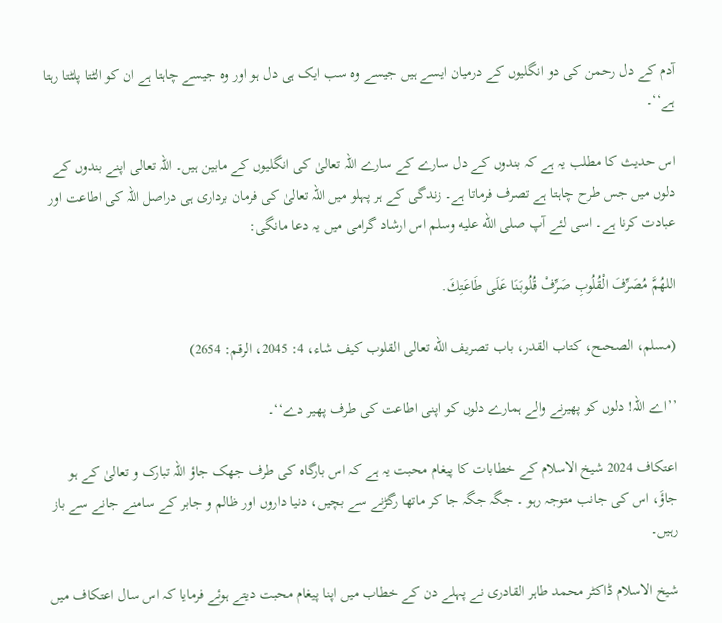آدم کے دل رحمن کی دو انگلیوں کے درمیان ایسے ہیں جیسے وہ سب ایک ہی دل ہو اور وہ جیسے چاہتا ہے ان کو الٹتا پلٹتا رہتا ہے‘‘۔

اس حدیث کا مطلب یہ ہے کہ بندوں کے دل سارے کے سارے اللہ تعالیٰ کی انگلیوں کے مابین ہیں۔ اللہ تعالی اپنے بندوں کے دلوں میں جس طرح چاہتا ہے تصرف فرماتا ہے۔ زندگی کے ہر پہلو میں اللہ تعالیٰ کی فرمان برداری ہی دراصل اللہ کی اطاعت اور عبادت کرنا ہے۔ اسی لئے آپ صلى الله عليه وسلم اس ارشاد گرامی میں یہ دعا مانگی:

اللهُمَّ مُصَرِّفَ الْقُلُوبِ صَرِّفْ قُلُوبَنَا عَلَى طَاعَتِكَ.

(مسلم، الصحىح، كتاب القدر، باب تصريف الله تعالى القلوب كيف شاء، 4: 2045، الرقم: 2654)

’’اے اللہ! دلوں کو پھیرنے والے ہمارے دلوں کو اپنی اطاعت کی طرف پھیر دے‘‘۔

اعتکاف 2024 شیخ الاسلام کے خطابات کا پیغام محبت یہ ہے کہ اس بارگاہ کی طرف جھک جاؤ اللہ تبارک و تعالیٰ کے ہو جاؤَ، اس کی جانب متوجہ رہو ۔ جگہ جگہ جا کر ماتھا رگڑنے سے بچیں، دنیا داروں اور ظالم و جابر کے سامنے جانے سے باز رہیں۔

شیخ الاسلام ڈاکٹر محمد طاہر القادری نے پہلے دن کے خطاب میں اپنا پیغام محبت دیتے ہوئے فرمایا کہ اس سال اعتکاف میں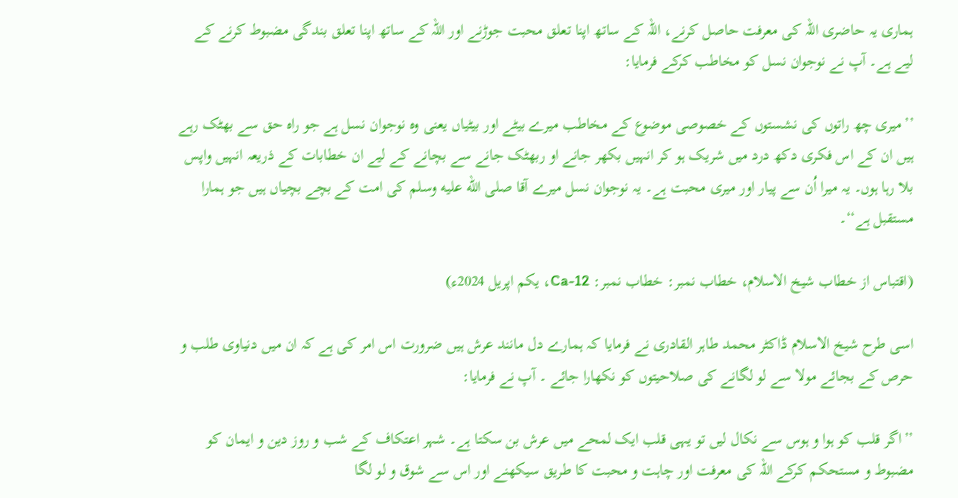ہماری یہ حاضری اللہ کی معرفت حاصل کرنے، اللہ کے ساتھ اپنا تعلق محبت جوڑنے اور اللہ کے ساتھ اپنا تعلق بندگی مضبوط کرنے کے لیے ہے۔ آپ نے نوجوان نسل کو مخاطب کرکے فرمایا:

’’میری چھ راتوں کی نشستوں کے خصوصی موضوع کے مخاطب میرے بیٹے اور بیٹیاں یعنی وہ نوجوان نسل ہے جو راہ حق سے بھٹک رہے ہیں ان کے اس فکری دکھ درد میں شریک ہو کر انہیں بکھر جانے او ربھٹک جانے سے بچانے کے لیے ان خطابات کے ذریعہ انہیں واپس بلا رہا ہوں۔ یہ میرا اُن سے پیار اور میری محبت ہے۔ یہ نوجوان نسل میرے آقا صلى الله عليه وسلم کی امت کے بچے بچیاں ہیں جو ہمارا مستقبل ہے‘‘۔

(اقتباس از خطاب شیخ الاسلام، خطاب نمبر: خطاب نمبر: Ca-12، يكم اپریل 2024ء)

اسی طرح شیخ الاسلام ڈاکٹر محمد طاہر القادری نے فرمایا کہ ہمارے دل مانند عرش ہیں ضرورت اس امر کی ہے کہ ان میں دنیاوی طلب و حرص کے بجائے مولا سے لو لگانے کی صلاحیتوں کو نکھارا جائے ۔ آپ نے فرمایا:

’’اگر قلب کو ہوا و ہوس سے نکال لیں تو یہی قلب ایک لمحے میں عرش بن سکتا ہے۔ شہر اعتکاف کے شب و روز دین و ایمان کو مضبوط و مستحکم کرکے اللہ کی معرفت اور چاہت و محبت کا طریق سیکھنے اور اس سے شوق و لو لگا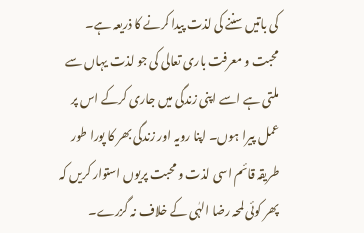کی باتیں سننے کی لذت پیدا کرنے کا ذریعہ ہے۔ محبت و معرفت باری تعالی کی جو لذت يہاں سے ملتی ہے اسے اپنی زندگی میں جاری کرکے اس پر عمل پیرا ہوں۔ اپنا رویہ اور زندگی بھر کا پورا طور طریقہ قائم اسی لذت و محبت پریوں استوار کریں کہ پھر کوئی لمحہ رضا الہٰی کے خلاف نہ گزرے۔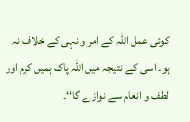کوئی عمل اللہ کے امر و نہی کے خلاف نہ ہو۔ اسی کے نتیجہ میں اللہ پاک ہمیں کرم اور لطف و انعام سے نوازے گا‘‘۔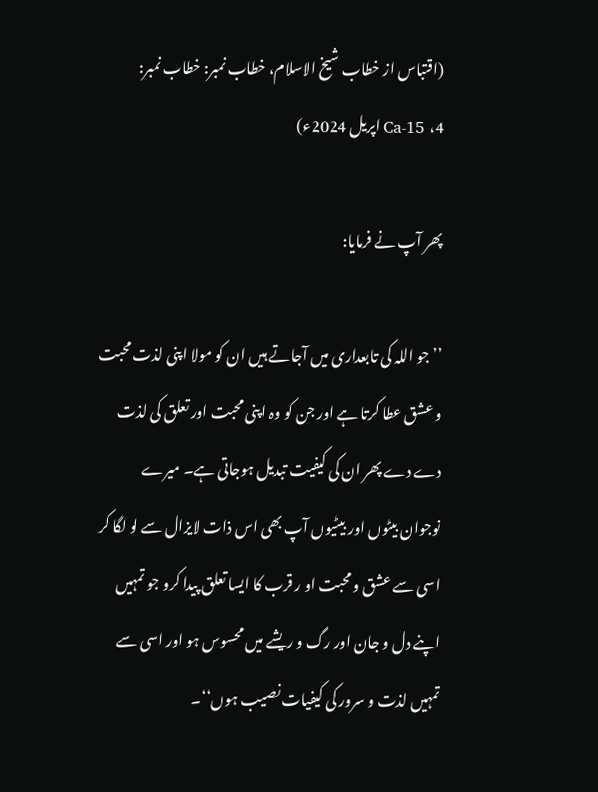(اقتباس از خطاب شیخ الاسلام، خطاب نمبر: خطاب نمبر: Ca-15 ،4 اپریل 2024ء)

پھر آپ نے فرمایا:

’’جو اللہ کی تابعداری میں آجاتے ہیں ان کو مولا اپنی لذت محبت و عشق عطا کرتا ہے اور جن کو وہ اپنی محبت اور تعلق کی لذت دے دے پھر ان کی کیفیت تبدیل ہوجاتی ہے۔ میرے نوجوان بیٹوں اور بیٹیوں آپ بھی اس ذات لایزال سے لو لگا کر اسی سے عشق و محبت او ر قرب کا ایسا تعلق پیدا کرو جو تمہیں اپنے دل و جان اور رگ و ریشے میں محسوس ہو اور اسی سے تمہیں لذت و سرور کی کیفیات نصیب ہوں‘‘۔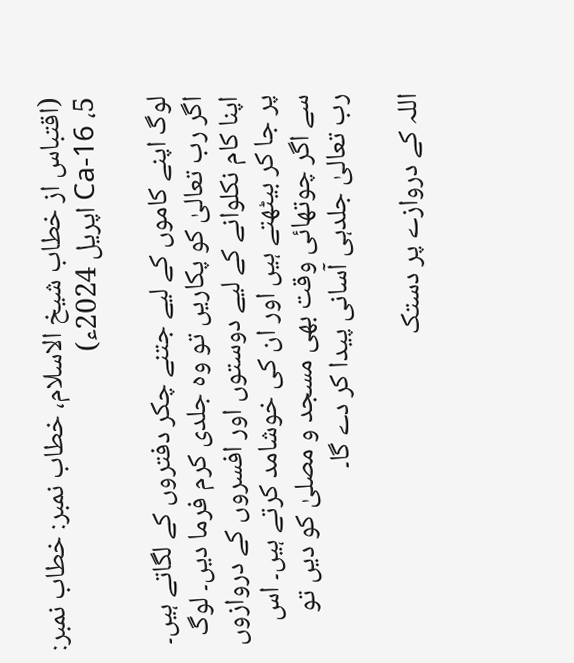(اقتباس از خطاب شیخ الاسلام، خطاب نمبر: خطاب نمبر: Ca-16 ،5 اپریل 2024ء)

لوگ اپنے کاموں کے لیے جتنے چکر دفتروں کے لگاتے ہیں۔ اگر رب تعالیٰ کو پکاریں تو وہ جلدی کرم فرما دیں۔ لوگ اپنا کام نکلوانے کے لیے دوستوں اور افسروں کے دروازوں پر جا کر بیٹھتے ہیں اور ان کی خوشامد کرتے ہیں۔ اس سے اگر چوتھائی وقت بھی مسجد و مصلیٰ کو دیں تو رب تعالیٰ جلدہی آسانی پیدا کر دے گا۔

اللہ کے دروازے پر دستک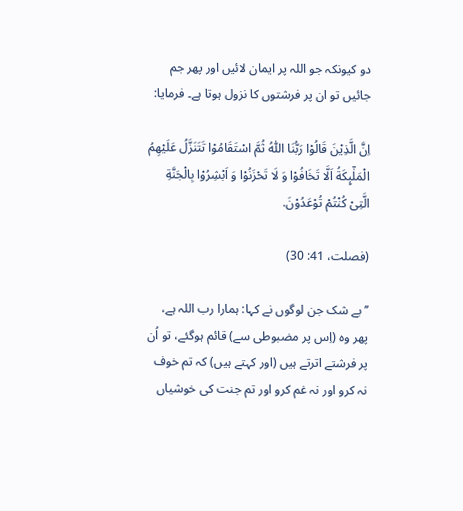دو کیونکہ جو اللہ پر ایمان لائیں اور پھر جم جائیں تو ان پر فرشتوں کا نزول ہوتا ہے۔ فرمایا:

اِنَّ الَّذِیْنَ قَالُوْا رَبُّنَا اللّٰهُ ثُمَّ اسْتَقَامُوْا تَتَنَزَّلُ عَلَیْهِمُ الْمَلٰٓىِٕكَةُ اَلَّا تَخَافُوْا وَ لَا تَحْزَنُوْا وَ اَبْشِرُوْا بِالْجَنَّةِ الَّتِیْ كُنْتُمْ تُوْعَدُوْنَ.

(فصلت، 41: 30)

’’بے شک جن لوگوں نے کہا: ہمارا رب اللہ ہے، پھر وہ (اِس پر مضبوطی سے) قائم ہوگئے، تو اُن پر فرشتے اترتے ہیں (اور کہتے ہیں) کہ تم خوف نہ کرو اور نہ غم کرو اور تم جنت کی خوشیاں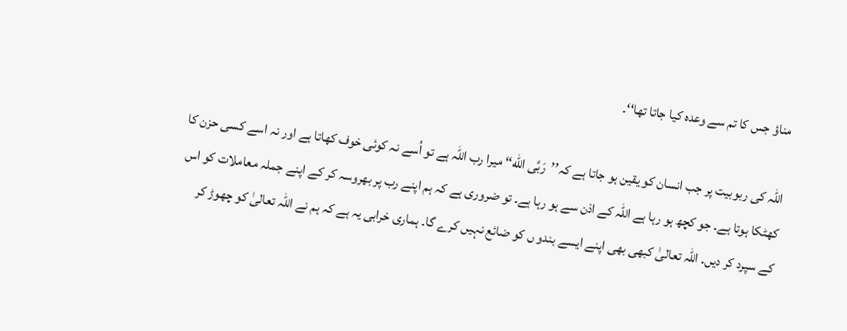مناؤ جس کا تم سے وعدہ کیا جاتا تھا‘‘۔

اللہ کی ربوبیت پر جب انسان کو یقین ہو جاتا ہے کہ’’رَبَّی الله‘‘ میرا رب اللہ ہے تو اُسے نہ کوئی خوف کھاتا ہے اور نہ اسے کسی حزن کا کھٹکا ہوتا ہے۔ جو کچھ ہو رہا ہے اللہ کے اذن سے ہو رہا ہے۔ تو ضروری ہے کہ ہم اپنے رب پر بھروسہ کر کے اپنے جملہ معاملات کو اس کے سپرد کر دیں۔ اللہ تعالیٰ کبھی بھی اپنے ایسے بندو ں کو ضائع نہیں کرے گا۔ ہماری خرابی یہ ہے کہ ہم نے اللہ تعالیٰ کو چھوڑ کر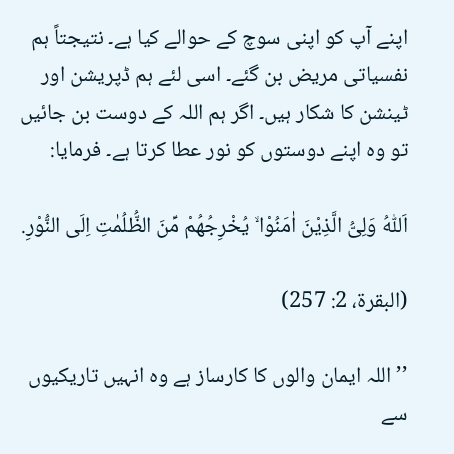اپنے آپ کو اپنی سوچ کے حوالے کیا ہے۔ نتیجتاً ہم نفسیاتی مریض بن گئے۔ اسی لئے ہم ڈپریشن اور ٹینشن کا شکار ہیں۔ اگر ہم اللہ کے دوست بن جائیں تو وہ اپنے دوستوں کو نور عطا کرتا ہے۔ فرمایا:

اَللّٰهُ وَلِیُّ الَّذِیْنَ اٰمَنُوْا ۙ یُخْرِجُهُمْ مِّنَ الظُّلُمٰتِ اِلَی النُّوْرِ.

(البقرة، 2: 257)

’’اللہ ایمان والوں کا کارساز ہے وہ انہیں تاریکیوں سے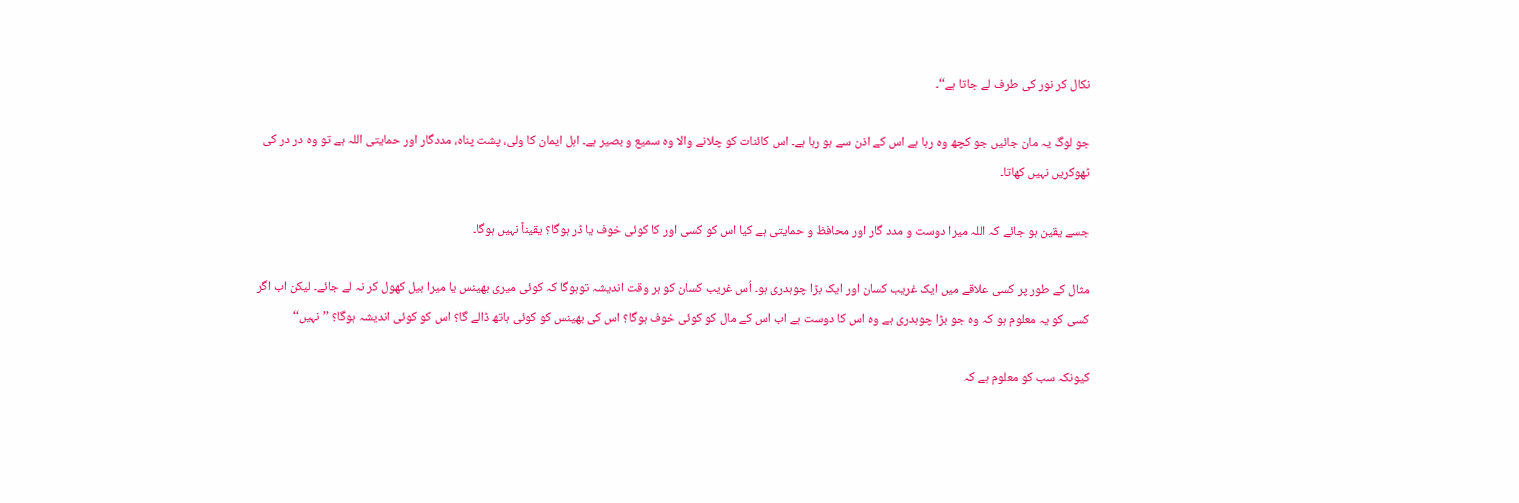نکال کر نور کی طرف لے جاتا ہے‘‘۔

جو لوگ یہ مان جائیں جو کچھ وہ رہا ہے اس کے اذن سے ہو رہا ہے۔ اس کائنات کو چلانے والا وہ سمیع و بصیر ہے۔ اہل ایمان کا ولی، پشت پناہ، مددگار اور حمایتی اللہ ہے تو وہ در در کی ٹھوکریں نہیں کھاتا۔

جسے یقین ہو جائے کہ اللہ میرا دوست و مدد گار اور محافظ و حمایتی ہے کیا اس کو کسی اور کا کوئی خوف یا ڈر ہوگا؟ یقیناً نہیں ہوگا۔

مثال کے طور پر کسی علاقے میں ایک غریب کسان اور ایک بڑا چوہدری ہو۔ اُس غریب کسان کو ہر وقت اندیشہ توہوگا کہ کوئی میری بھینس یا میرا بیل کھول کر نہ لے جائے۔ لیکن اب اگر کسی کو یہ معلوم ہو کہ وہ جو بڑا چوہدری ہے وہ اس کا دوست ہے اب اس کے مال کو کوئی خوف ہوگا؟ اس کی بھینس کو کوئی ہاتھ ڈالے گا؟ اس کو کوئی اندیشہ ہوگا؟ ’’نہیں‘‘

کیونکہ سب کو معلوم ہے کہ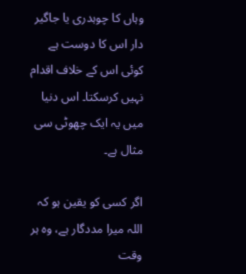وہاں کا چوہدری یا جاگیر دار اس کا دوست ہے کوئی اس کے خلاف اقدام نہیں کرسکتا۔ اس دنیا میں یہ ایک چھوٹی سی مثال ہے۔

اگر کسی کو یقین ہو کہ اللہ میرا مددگار ہے، وہ ہر وقت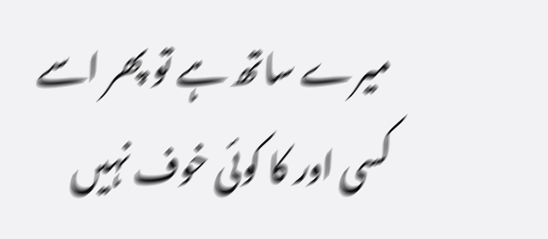میرے ساتھ ہے تو پھر اسے کسی اور کا کوئی خوف نہیں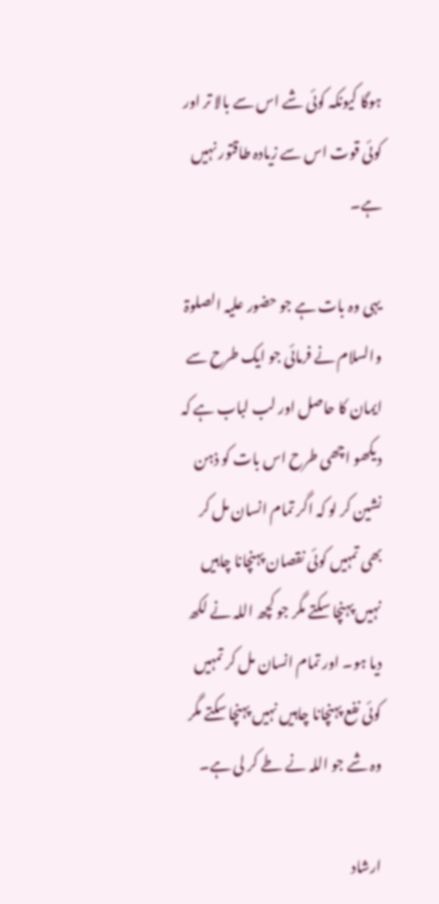ہوگا کیونکہ کوئی شے اس سے بالا تر اور کوئی قوت اس سے زیادہ طاقتور نہیں ہے۔

یہی وہ بات ہے جو حضور علیہ الصلوۃ والسلام نے فرمائی جو ایک طرح سے ایمان کا حاصل اور لب لباب ہے کہ دیکھو اچھی طرح اس بات کو ذہن نشین کر لو کہ اگر تمام انسان مل کر بھی تمہیں کوئی نقصان پہنچانا چاہیں نہیں پہنچا سکتے مگر جو کچھ اللہ نے لکھ دیا ہو۔ اور تمام انسان مل کر تمہیں کوئی نفع پہنچانا چاہیں نہیں پہنچا سکتے مگر وہ شے جو اللہ نے طے کر لی ہے۔

ارشاد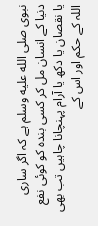نبوی صلى الله عليه وسلم ہے کہ اگر ساری دنیا کے انسان مل کر کسی بندہ کو کوئی نفع یا نقصان یا دکھ یا آرام پہنچانا چاہیں تب بھی اللہ کے حکم اور اس کے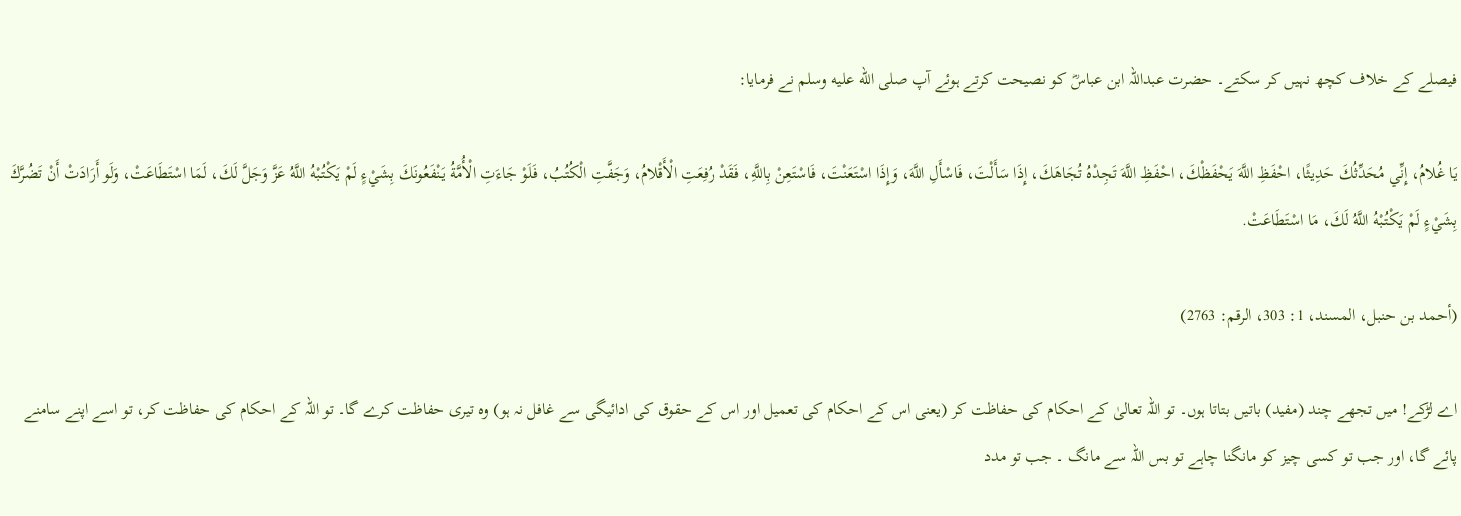فیصلے کے خلاف کچھ نہیں کر سکتے۔ حضرت عبداللہ ابن عباسؓ کو نصیحت کرتے ہوئے آپ صلى الله عليه وسلم نے فرمایا:

يَا غُلامُ، إِنِّي مُحَدِّثُكَ حَدِيثًا، احْفَظِ اللَّهَ يَحْفَظْكَ، احْفَظِ اللَّهَ تَجِدْهُ تُجَاهَكَ، إِذَا سَأَلْتَ، فَاسْأَلِ اللَّهَ، وَإِذَا اسْتَعَنْتَ، فَاسْتَعِنْ بِاللَّهِ، فَقَدْ رُفِعَتِ الْأَقْلامُ، وَجَفَّتِ الْكُتُبُ، فَلَوْ جَاءَتِ الْأُمَّةُ يَنْفَعُونَكَ بِشَيْءٍ لَمْ يَكْتُبْهُ اللَّهُ عَزَّ وَجَلَّ لَكَ، لَمَا اسْتَطَاعَتْ، وَلَو أَرَادَتْ أَنْ تَضُرَّكَ بِشَيْءٍ لَمْ يَكْتُبْهُ اللَّهُ لَكَ، مَا اسْتَطَاعَتْ.

(أحمد بن حنبل، المسند، 1: 303، الرقم: 2763)

اے لڑکے! میں تجھے چند (مفید) باتیں بتاتا ہوں۔ تو اللہ تعالیٰ کے احکام کی حفاظت کر (یعنی اس کے احکام کی تعمیل اور اس کے حقوق کی ادائیگی سے غافل نہ ہو) وہ تیری حفاظت کرے گا۔ تو اللہ کے احکام کی حفاظت کر، تو اسے اپنے سامنے پائے گا، اور جب تو کسی چیز کو مانگنا چاہے تو بس اللہ سے مانگ ۔ جب تو مدد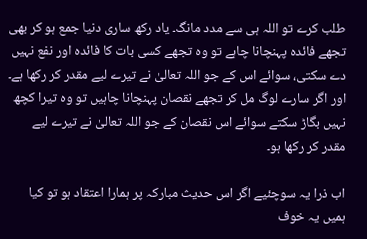طلب کرے تو اللہ ہی سے مدد مانگ۔ یاد رکھ ساری دنیا جمع ہو کر بھی تجھے فائدہ پہنچانا چاہے تو وہ تجھے کسی بات کا فائدہ اور نفع نہیں دے سکتی، سوائے اس کے جو اللہ تعالیٰ نے تیرے لیے مقدر کر رکھا ہے۔ اور اگر سارے لوگ مل کر تجھے نقصان پہنچانا چاہیں تو وہ تیرا کچھ نہیں بگاڑ سکتے سوائے اس نقصان کے جو اللہ تعالیٰ نے تیرے لیے مقدر کر رکھا ہو۔

اب ذرا یہ سوچئیے اگر اس حدیث مبارکہ پر ہمارا اعتقاد ہو تو کیا ہمیں یہ خوف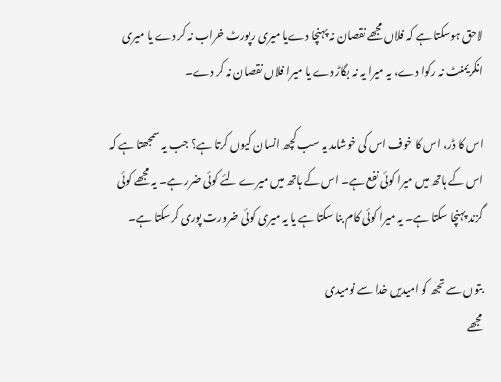لاحق ہوسکتا ہے کہ فلاں مجھے نقصان نہ پہنچا دےیا میری رپورٹ خراب نہ کر دے یا میری انکریمنٹ نہ رکوا دے، یہ میرا یہ نہ بگاڑ دے یا میرا فلاں نقصان نہ کر دے۔

اس کا ڈر، اس کا خوف اس کی خوشامد یہ سب کچھ انسان کیوں کرتا ہے؟ جب یہ سمجھتا ہے کہ اس کے ہاتھ میں میرا کوئی نفع ہے۔ اس کے ہاتھ میں میرے لئے کوئی ضرر ہے۔ یہ مجھے کوئی گزند پہنچا سکتا ہے۔ یہ میرا کوئی کام بنا سکتا ہے یا یہ میری کوئی ضرورت پوری کرسکتا ہے۔

بتوں سے تجھ کو امیدیں خدا سے نومیدی
مجھے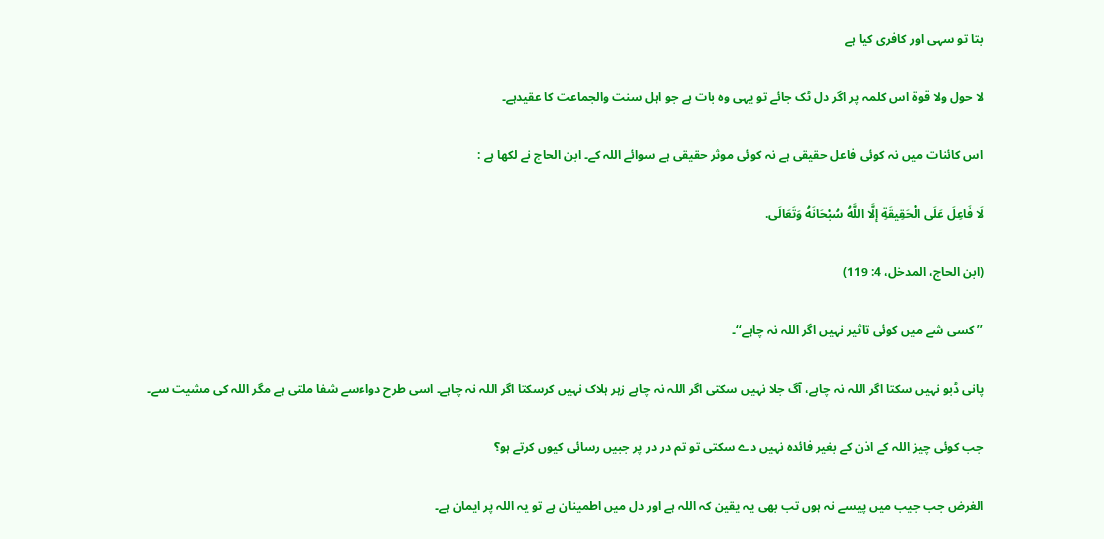بتا تو سہی اور کافری کیا ہے

لا حول ولا قوة اس کلمہ پر اگر دل ٹک جائے تو یہی وہ بات ہے جو اہل سنت والجماعت کا عقیدہے۔

اس کائنات میں نہ کوئی فاعل حقیقی ہے نہ کوئی موثر حقیقی ہے سوائے اللہ کے۔ ابن الحاج نے لکھا ہے :

لَا فَاعِلَ عَلَى الْحَقِيقَةِ إلَّا اللَّهُ سُبْحَانَهُ وَتَعَالَى.

(ابن الحاج، المدخل، 4: 119)

’’ کسی شے میں کوئی تاثیر نہیں اگر اللہ نہ چاہے‘‘۔

پانی ڈبو نہیں سکتا اگر اللہ نہ چاہے، آگ جلا نہیں سکتی اگر اللہ نہ چاہے زہر ہلاک نہیں کرسکتا اگر اللہ نہ چاہے۔ اسی طرح دواءسے شفا ملتی ہے مگر اللہ کی مشیت سے۔

جب کوئی چیز اللہ کے اذن کے بغیر فائدہ نہیں دے سکتی تو تم در در پر جبیں رسائی کیوں کرتے ہو؟

الغرض جب جیب میں پیسے نہ ہوں تب بھی یہ یقین کہ اللہ ہے اور دل میں اطمینان ہے تو یہ اللہ پر ایمان ہے۔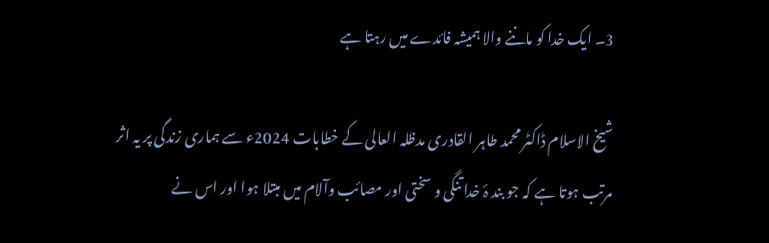3۔ ایک خدا کو ماننے والا ہمیشہ فائدے میں رہتا ہے

شیخ الاسلام ڈاکٹر محمد طاہر القادری مدظلہ العالی کے خطابات 2024ء سے ہماری زندگی پر یہ اثر مرتب ہوتا ہے کہ جو بند ۂ خدا تنگی و سختی اور مصائب وآلام میں مبتلا ہوا اور اس نے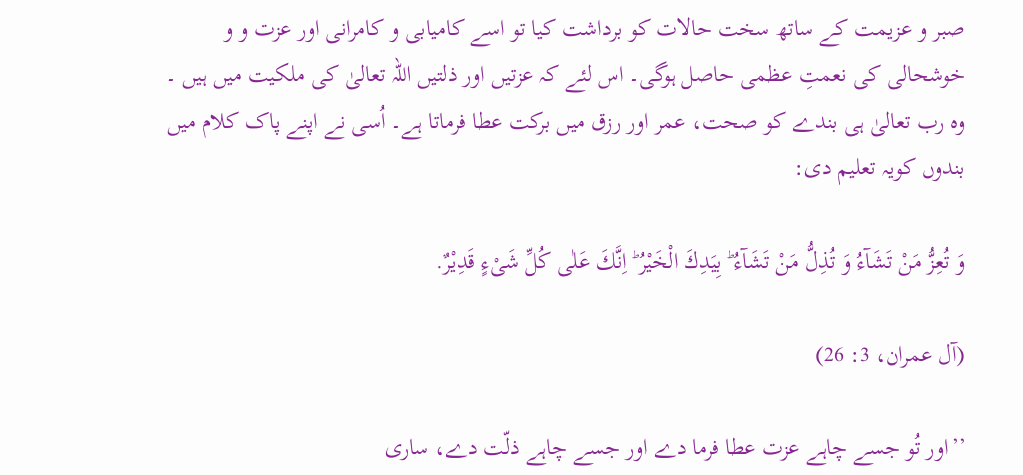صبر و عزیمت کے ساتھ سخت حالات کو برداشت کیا تو اسے کامیابی و کامرانی اور عزت و و خوشحالی کی نعمتِ عظمی حاصل ہوگی۔ اس لئے کہ عزتیں اور ذلتیں اللہ تعالیٰ کی ملکیت میں ہیں ۔ وہ رب تعالیٰ ہی بندے کو صحت، عمر اور رزق میں برکت عطا فرماتا ہے۔ اُسی نے اپنے پاک کلام میں بندوں کویہ تعلیم دی:

وَ تُعِزُّ مَنْ تَشَآءُ وَ تُذِلُّ مَنْ تَشَآءُ ؕ بِیَدِكَ الْخَیْرُ ؕ اِنَّكَ عَلٰی كُلِّ شَیْءٍ قَدِیْرٌ.

(آل عمران، 3: 26)

’’اور تُو جسے چاہے عزت عطا فرما دے اور جسے چاہے ذلّت دے، ساری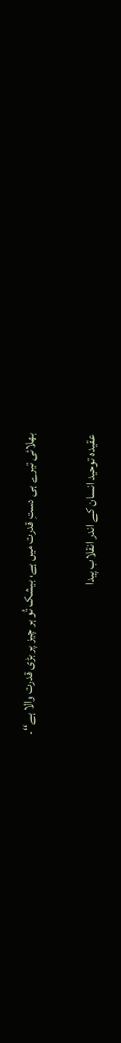بھلائی تیرے ہی دستِ قدرت میں ہے، بیشک تُو ہر چیز پر بڑی قدرت والا ہے‘‘۔

عقیدہ توحید انسان کے اندر انقلاب پیدا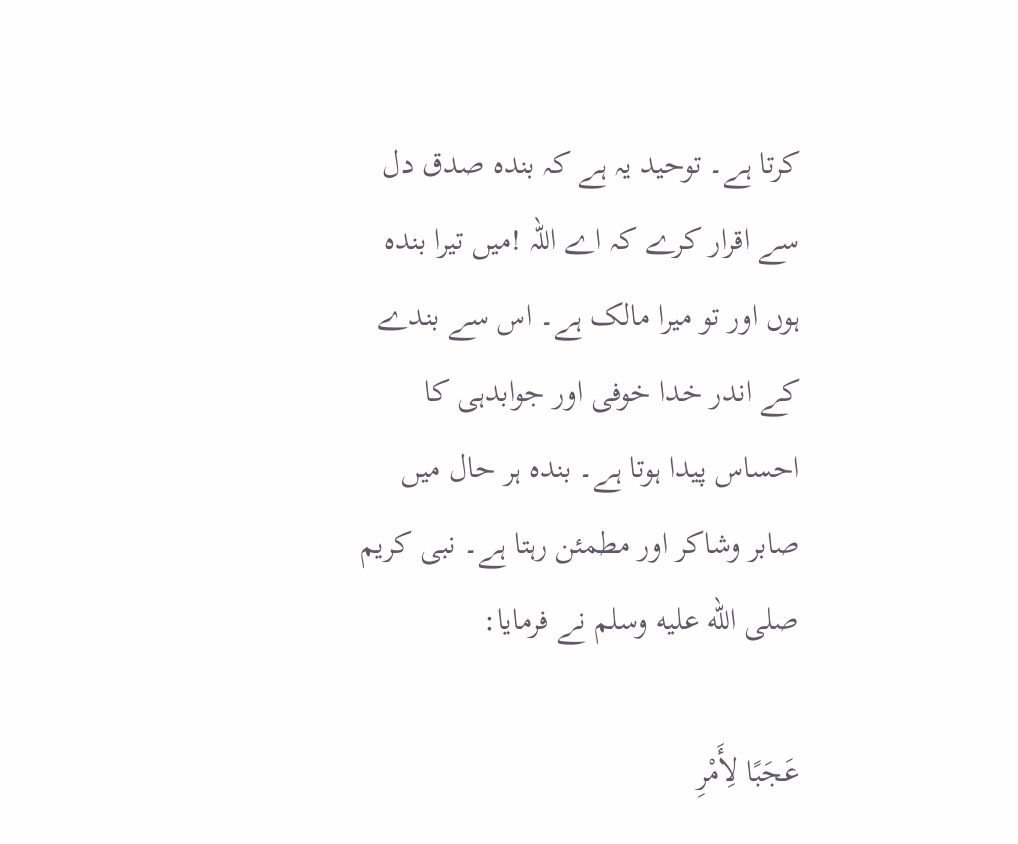کرتا ہے۔ توحید یہ ہے کہ بندہ صدق دل سے اقرار کرے کہ اے اللہ !میں تیرا بندہ ہوں اور تو میرا مالک ہے۔ اس سے بندے کے اندر خدا خوفی اور جوابدہی کا احساس پیدا ہوتا ہے۔ بندہ ہر حال میں صابر وشاکر اور مطمئن رہتا ہے۔ نبی کریم صلى الله عليه وسلم نے فرمایا:

عَجَبًا لِأَمْرِ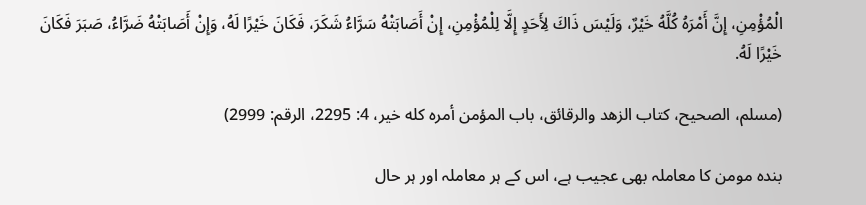الْمُؤْمِنِ، إِنَّ أَمْرَهُ كُلَّهُ خَيْرٌ، وَلَيْسَ ذَاكَ لِأَحَدٍ إِلَّا لِلْمُؤْمِنِ، إِنْ أَصَابَتْهُ سَرَّاءُ شَكَرَ، فَكَانَ خَيْرًا لَهُ، وَإِنْ أَصَابَتْهُ ضَرَّاءُ، صَبَرَ فَكَانَ خَيْرًا لَهُ.

(مسلم، الصحيح، كتاب الزهد والرقائق، باب المؤمن أمره كله خير، 4: 2295، الرقم: 2999)

بندہ مومن کا معاملہ بھی عجیب ہے، اس کے ہر معاملہ اور ہر حال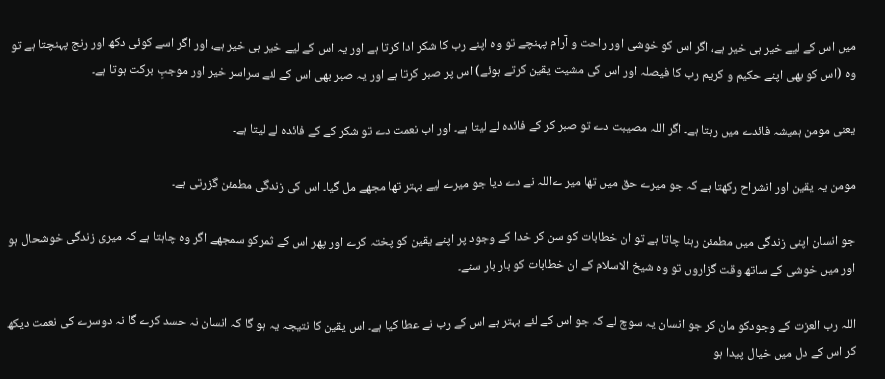میں اس کے لیے خیر ہی خیر ہے، اگر اس کو خوشی اور راحت و آرام پہنچے تو وہ اپنے رب کا شکر ادا کرتا ہے اور یہ اس کے لیے خیر ہی خیر ہے، اور اگر اسے کوئی دکھ اور رنج پہنچتا ہے تو وہ (اس کو بھی اپنے حکیم و کریم رب کا فیصلہ اور اس کی مشیت یقین کرتے ہوئے) اس پر صبر کرتا ہے اور یہ صبر بھی اس کے لئے سراسر خیر اور موجبِ برکت ہوتا ہے۔

یعنی مومن ہمیشہ فائدے میں رہتا ہے۔ اگر اللہ مصیبت دے تو صبر کر کے فائدہ لے لیتا ہے۔ اور اب نعمت دے تو شکر کے کے فائدہ لے لیتا ہے۔

مومن یہ یقین اور انشراح رکھتا ہے کہ جو میرے حق میں تھا میر ےاللہ نے دے دیا جو میرے لیے بہتر تھا مجھے مل گیا۔ اس کی زندگی مطمئن گزرتی ہے۔

جو انسان اپنی زندگی میں مطمئن رہنا چاتا ہے تو ان خطابات کو سن کر خدا کے وجود پر اپنے یقین کو پختہ کرے اور پھر اس کے ثمرکو سمجھے اگر وہ چاہتا ہے کہ میری زندگی خوشحال ہو اور میں خوشی کے ساتھ وقت گزاروں تو وہ شیخ الاسلام کے ان خطابات کو بار بار سنے۔

اللہ رب العزت کے وجودکو مان کر جو انسان یہ سوچ لے کہ جو اس کے لئے بہتر ہے اس کے رب نے عطا کیا ہے۔ اس یقین کا نتیجہ یہ ہو گا کہ انسان نہ حسد کرے گا نہ دوسرے کی نعمت دیکھ کر اس کے دل میں خیال پیدا ہو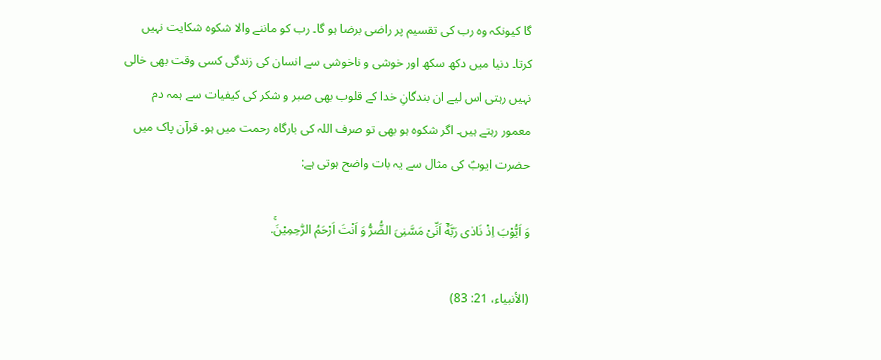گا کیونکہ وہ رب کی تقسیم پر راضی برضا ہو گا۔ رب کو ماننے والا شکوہ شکایت نہیں کرتا۔ دنیا میں دکھ سکھ اور خوشی و ناخوشی سے انسان کی زندگی کسی وقت بھی خالی نہیں رہتی اس لیے ان بندگانِ خدا کے قلوب بھی صبر و شکر کی کیفیات سے ہمہ دم معمور رہتے ہیں۔ اگر شکوہ ہو بھی تو صرف اللہ کی بارگاہ رحمت میں ہو۔ قرآن پاک میں حضرت ایوبؑ کی مثال سے یہ بات واضح ہوتی ہے:

وَ اَیُّوْبَ اِذْ نَادٰی رَبَّهٗۤ اَنِّیْ مَسَّنِیَ الضُّرُّ وَ اَنْتَ اَرْحَمُ الرّٰحِمِیْنَۚ.

(الأنبیاء، 21: 83)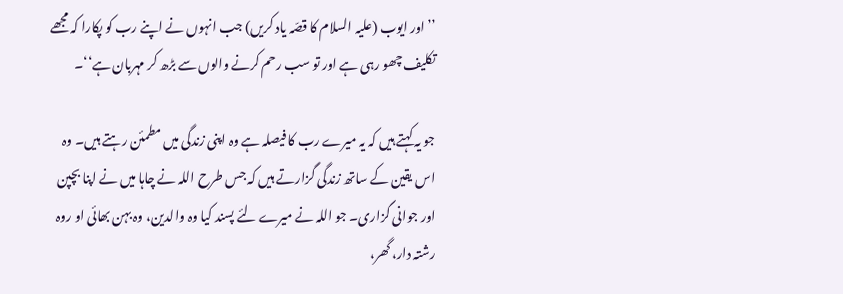’’اور ایوب (علیہ السلام کا قصّہ یاد کریں) جب انہوں نے اپنے رب کو پکارا کہ مجھے تکلیف چھو رہی ہے اور تو سب رحم کرنے والوں سے بڑھ کر مہربان ہے‘‘۔

جو یہ کہتے ہیں کہ یہ میرے رب کا فیصلہ ہے وہ اپنی زندگی میں مطمئن رہتے ہیں۔ وہ اس یقین کے ساتھ زندگی گزارتے ہیں کہ جس طرح اللہ نے چاہا میں نے اپنا بچپن اور جوانی گزاری۔ جو اللہ نے میرے لئے پسند کیا وہ والدین، وہ بہن بھائی او روہ رشتہ دار، گھر،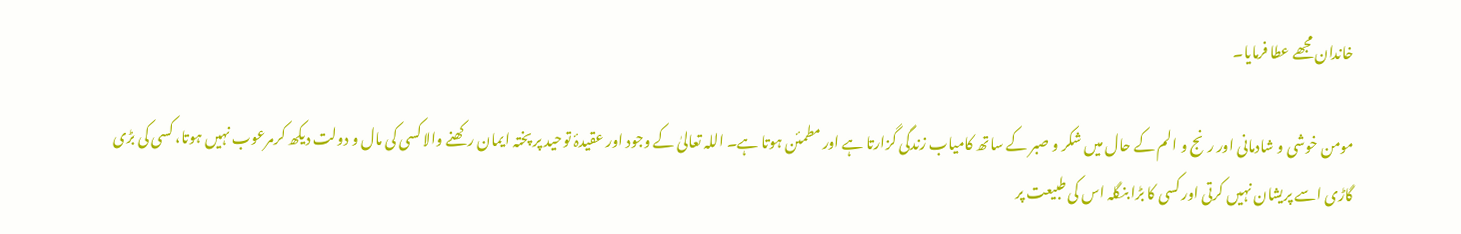خاندان مجھے عطا فرمایا۔

مومن خوشی و شادمانی اور رنج و الم کے حال میں شکر و صبر کے ساتھ کامیاب زندگی گزارتا ہے اور مطمئن ہوتا ہے۔ اللہ تعالیٰ کے وجود اور عقیدۂ توحید پر پختہ ایمان رکھنے والا کسی کی مال و دولت دیکھ کرمرعوب نہیں ہوتا، کسی کی بڑی گاڑی اسے پریشان نہیں کرتی اور کسی کا بڑا بنگلہ اس کی طبیعت پر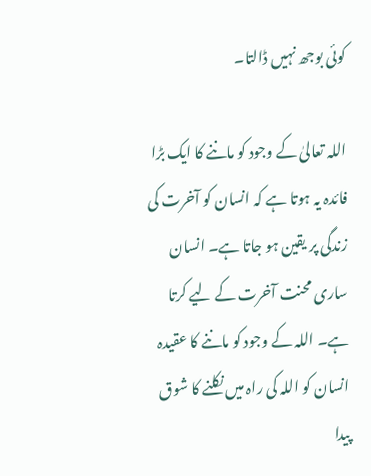کوئی بوجھ نہیں ڈالتا۔

اللہ تعالیٰ کے وجود کو ماننے کا ایک بڑا فائدہ یہ ہوتا ہے کہ انسان کو آخرت کی زندگی پر یقین ہو جاتا ہے۔ انسان ساری محنت آخرت کے لیے کرتا ہے۔ اللہ کے وجود کو ماننے کا عقیدہ انسان کو اللہ کی راہ میں نکلنے کا شوق پیدا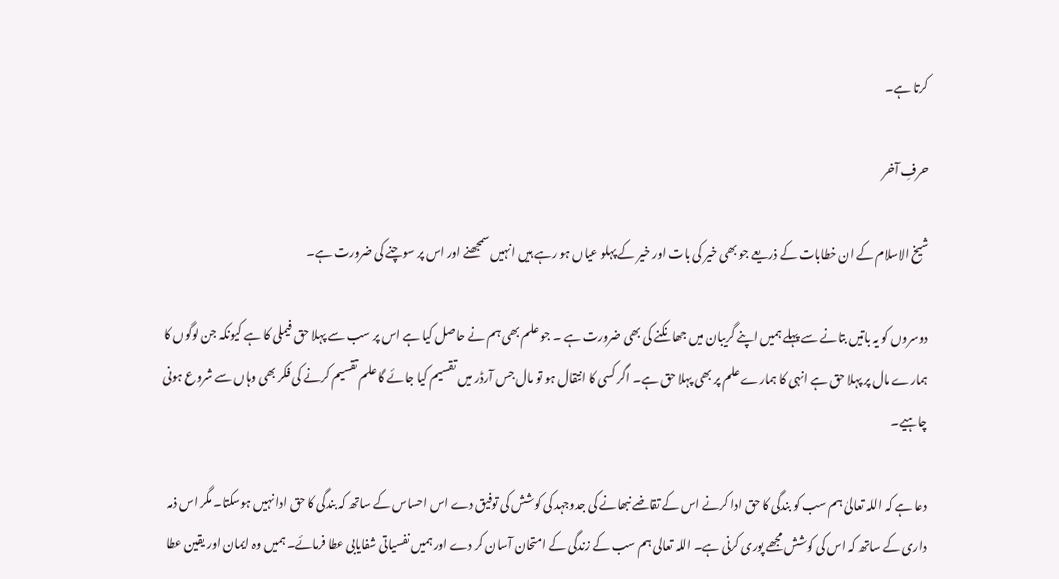کرتا ہے۔

حرفِ آخر

شیخ الاسلام کے ان خطابات کے ذریعے جو بھی خیر کی بات اور خیر کے پہلو عیاں ہو رہے ہیں انہیں سمجھنے اور اس پر سوچنے کی ضرورت ہے۔

دوسروں کو یہ باتیں بتانے سے پہلے ہمیں اپنے گریبان میں جھانکنے کی بھی ضرورت ہے ۔ جو علم بھی ہم نے حاصل کیا ہے اس پر سب سے پہلا حق فیملی کا ہے کیونکہ جن لوگوں کا ہمارے مال پر پہلا حق ہے انہی کا ہمارے علم پر بھی پہلا حق ہے۔ اگر کسی کا انتقال ہو تو مال جس آرڈر میں تقسیم کیا جائے گا علم تقسیم کرنے کی فکر بھی وہاں سے شروع ہونی چاہیے۔

دعا ہے کہ اللہ تعالیٰ ہم سب کو بندگی کا حق ادا کرنے اس کے تقاضے نبھانے کی جدوجہد کی کوشش کی توفیق دے اس احساس کے ساتھ کہ بندگی کا حق ادا نہیں ہوسکتا۔ مگر اس ذمہ داری کے ساتھ کہ اس کی کوشش مجھے پوری کرنی ہے۔ اللہ تعالی ہم سب کے زندگی کے امتحان آسان کر دے اور ہمیں نفسیاتی شفایابی عطا فرمائے۔ ہمیں وہ ایمان اور یقین عطا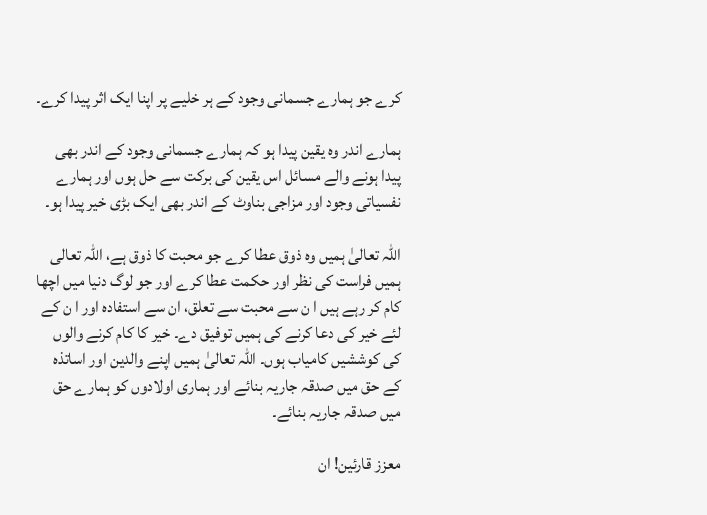کرے جو ہمارے جسمانی وجود کے ہر خلیے پر اپنا ایک اثر پیدا کرے۔

ہمارے اندر وہ یقین پیدا ہو کہ ہمارے جسمانی وجود کے اندر بھی پیدا ہونے والے مسائل اس یقین کی برکت سے حل ہوں اور ہمارے نفسیاتی وجود اور مزاجی بناوٹ کے اندر بھی ایک بڑی خیر پیدا ہو۔

اللہ تعالیٰ ہمیں وہ ذوق عطا کرے جو محبت کا ذوق ہے، اللہ تعالی ہمیں فراست کی نظر اور حکمت عطا کرے اور جو لوگ دنیا میں اچھا کام کر رہے ہیں ا ن سے محبت سے تعلق، ان سے استفادہ اور ا ن کے لئے خیر کی دعا کرنے کی ہمیں توفیق دے۔ خیر کا کام کرنے والوں کی کوششیں کامیاب ہوں۔ اللہ تعالیٰ ہمیں اپنے والدین اور اساتذہ کے حق میں صدقہ جاریہ بنائے اور ہماری اولادوں کو ہمارے حق میں صدقہ جاریہ بنائے۔

معزز قارئین! ان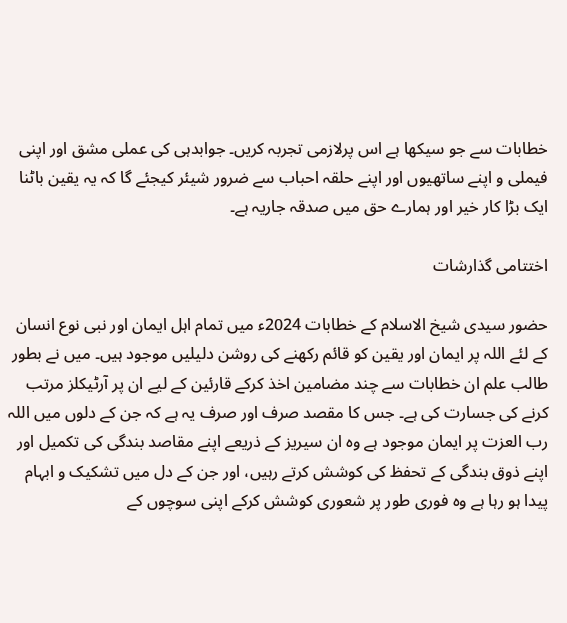خطابات سے جو سیکھا ہے اس پرلازمی تجربہ کریں۔ جوابدہی کی عملی مشق اور اپنی فیملی و اپنے ساتھیوں اور اپنے حلقہ احباب سے ضرور شیئر کیجئے گا کہ یہ یقین باٹنا ایک بڑا کار خیر اور ہمارے حق میں صدقہ جاریہ ہے۔

اختتامی گذارشات

حضور سیدی شیخ الاسلام کے خطابات 2024ء میں تمام اہل ایمان اور نبی نوع انسان کے لئے اللہ پر ایمان اور یقین کو قائم رکھنے کی روشن دلیلیں موجود ہیں۔ میں نے بطور طالب علم ان خطابات سے چند مضامین اخذ کرکے قارئین کے لیے ان پر آرٹیکلز مرتب کرنے کی جسارت کی ہے۔ جس کا مقصد صرف اور صرف یہ ہے کہ جن کے دلوں میں اللہ رب العزت پر ایمان موجود ہے وہ ان سیریز کے ذریعے اپنے مقاصد بندگی کی تکمیل اور اپنے ذوق بندگی کے تحفظ کی کوشش کرتے رہیں، اور جن کے دل میں تشکیک و ابہام پیدا ہو رہا ہے وہ فوری طور پر شعوری کوشش کرکے اپنی سوچوں کے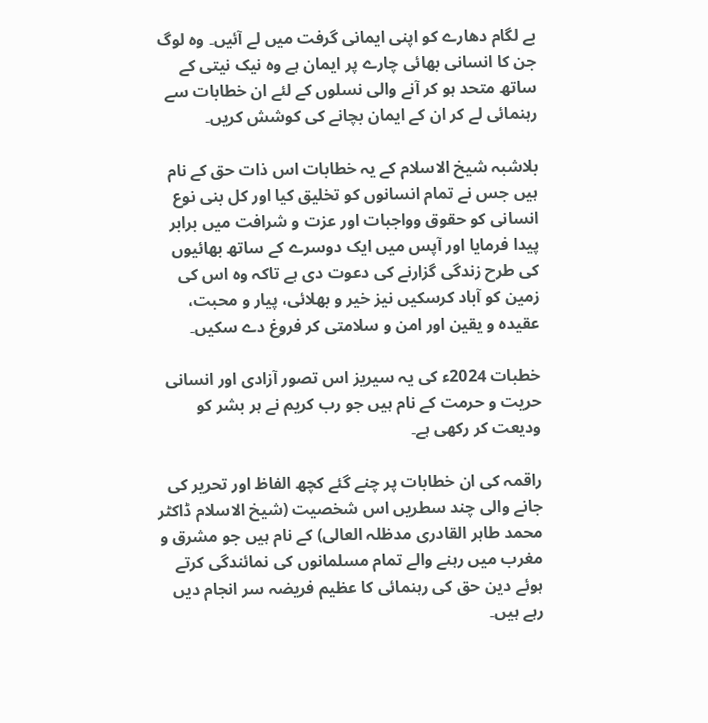بے لگام دھارے کو اپنی ایمانی گرفت میں لے آئیں۔ وہ لوگ جن کا انسانی بھائی چارے پر ایمان ہے وہ نیک نیتی کے ساتھ متحد ہو کر آنے والی نسلوں کے لئے ان خطابات سے رہنمائی لے کر ان کے ایمان بچانے کی کوشش کریں۔

بلاشبہ شیخ الاسلام کے یہ خطابات اس ذات حق کے نام ہیں جس نے تمام انسانوں کو تخلیق کیا اور کل بنی نوع انسانی کو حقوق وواجبات اور عزت و شرافت میں برابر پیدا فرمایا اور آپس میں ایک دوسرے کے ساتھ بھائیوں کی طرح زندگی گزارنے کی دعوت دی ہے تاکہ وہ اس کی زمین کو آباد کرسکیں نیز خیر و بھلائی، پیار و محبت، عقیدہ و یقین اور امن و سلامتی کر فروغ دے سکیں۔

خطبات 2024ء کی یہ سیریز اس تصور آزادی اور انسانی حریت و حرمت کے نام ہیں جو رب کریم نے ہر بشر کو ودیعت کر رکھی ہے۔

راقمہ کی ان خطابات پر چنے گئے کچھ الفاظ اور تحریر کی جانے والی چند سطریں اس شخصیت (شیخ الاسلام ڈاکٹر محمد طاہر القادری مدظلہ العالی) کے نام ہیں جو مشرق و مغرب میں رہنے والے تمام مسلمانوں کی نمائندگی کرتے ہوئے دین حق کی رہنمائی کا عظیم فریضہ سر انجام دیں رہے ہیں۔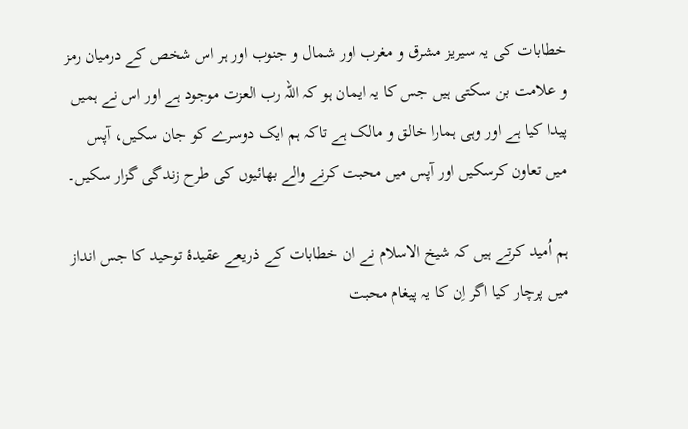خطابات کی یہ سیریز مشرق و مغرب اور شمال و جنوب اور ہر اس شخص کے درمیان رمز و علامت بن سکتی ہیں جس کا یہ ایمان ہو کہ اللہ رب العزت موجود ہے اور اس نے ہمیں پیدا کیا ہے اور وہی ہمارا خالق و مالک ہے تاکہ ہم ایک دوسرے کو جان سکیں، آپس میں تعاون کرسکیں اور آپس میں محبت کرنے والے بھائیوں کی طرح زندگی گزار سکیں۔

ہم اُمید کرتے ہیں کہ شیخ الاسلام نے ان خطابات کے ذریعے عقیدۂ توحید کا جس انداز میں پرچار کیا اگر اِن کا یہ پیغام محبت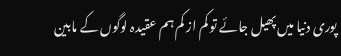پوری دنیا میں پھیل جائے تو کم از کم ہم عقیدہ لوگوں کے مابین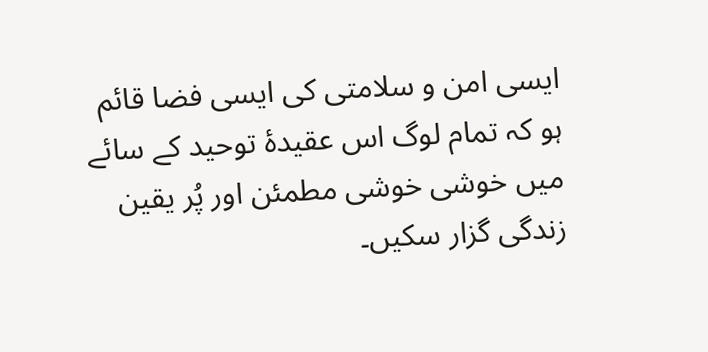ایسی امن و سلامتی کی ایسی فضا قائم ہو کہ تمام لوگ اس عقیدۂ توحید کے سائے میں خوشی خوشی مطمئن اور پُر یقین زندگی گزار سکیں۔